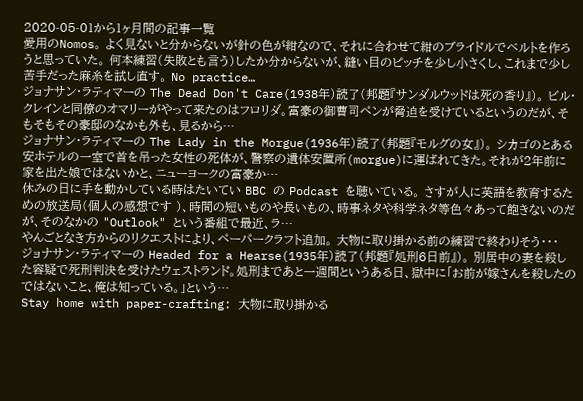2020-05-01から1ヶ月間の記事一覧
愛用のNomos。 よく見ないと分からないが針の色が紺なので、それに合わせて紺のブライドルでベルトを作ろうと思っていた。 何本練習(失敗とも言う)したか分からないが、縫い目のピッチを少し小さくし、これまで少し苦手だった麻糸を試し直す。 No practice…
ジョナサン・ラティマーの The Dead Don't Care(1938年)読了(邦題『サンダルウッドは死の香り』)。 ビル・クレインと同僚のオマリーがやって来たのはフロリダ。富豪の御曹司ペンが脅迫を受けているというのだが、そもそもその豪邸のなかも外も、見るから…
ジョナサン・ラティマーの The Lady in the Morgue(1936年)読了(邦題『モルグの女』)。 シカゴのとある安ホテルの一室で首を吊った女性の死体が、警察の遺体安置所(morgue)に運ばれてきた。それが2年前に家を出た娘ではないかと、ニューヨークの富豪か…
休みの日に手を動かしている時はたいてい BBC の Podcast を聴いている。 さすが人に英語を教育するための放送局(個人の感想です )、時間の短いものや長いもの、時事ネタや科学ネタ等色々あって飽きないのだが、そのなかの "Outlook" という番組で最近、ラ…
やんごとなき方からのリクエストにより、ペーパークラフト追加。 大物に取り掛かる前の練習で終わりそう・・・
ジョナサン・ラティマーの Headed for a Hearse(1935年)読了(邦題『処刑6日前』)。 別居中の妻を殺した容疑で死刑判決を受けたウェストランド。処刑まであと一週間というある日、獄中に「お前が嫁さんを殺したのではないこと、俺は知っている。」という…
Stay home with paper-crafting: 大物に取り掛かる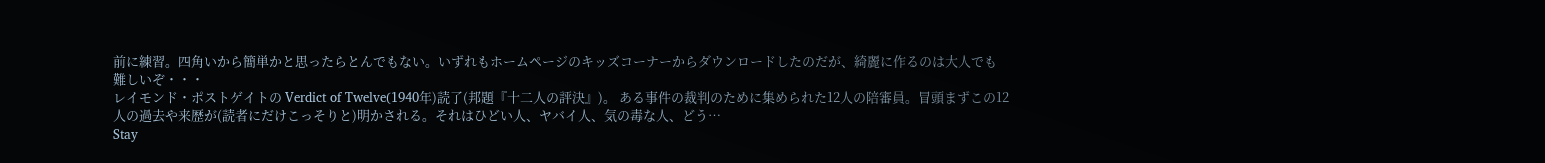前に練習。四角いから簡単かと思ったらとんでもない。いずれもホームページのキッズコーナーからダウンロードしたのだが、綺麗に作るのは大人でも難しいぞ・・・
レイモンド・ポストゲイトの Verdict of Twelve(1940年)読了(邦題『十二人の評決』)。 ある事件の裁判のために集められた12人の陪審員。冒頭まずこの12人の過去や来歴が(読者にだけこっそりと)明かされる。それはひどい人、ヤバイ人、気の毒な人、どう…
Stay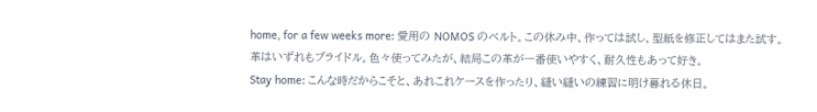home, for a few weeks more: 愛用の NOMOS のベルト。この休み中、作っては試し、型紙を修正してはまた試す。 革はいずれもブライドル。色々使ってみたが、結局この革が一番使いやすく、耐久性もあって好き。
Stay home: こんな時だからこそと、あれこれケースを作ったり、縫い縫いの練習に明け暮れる休日。